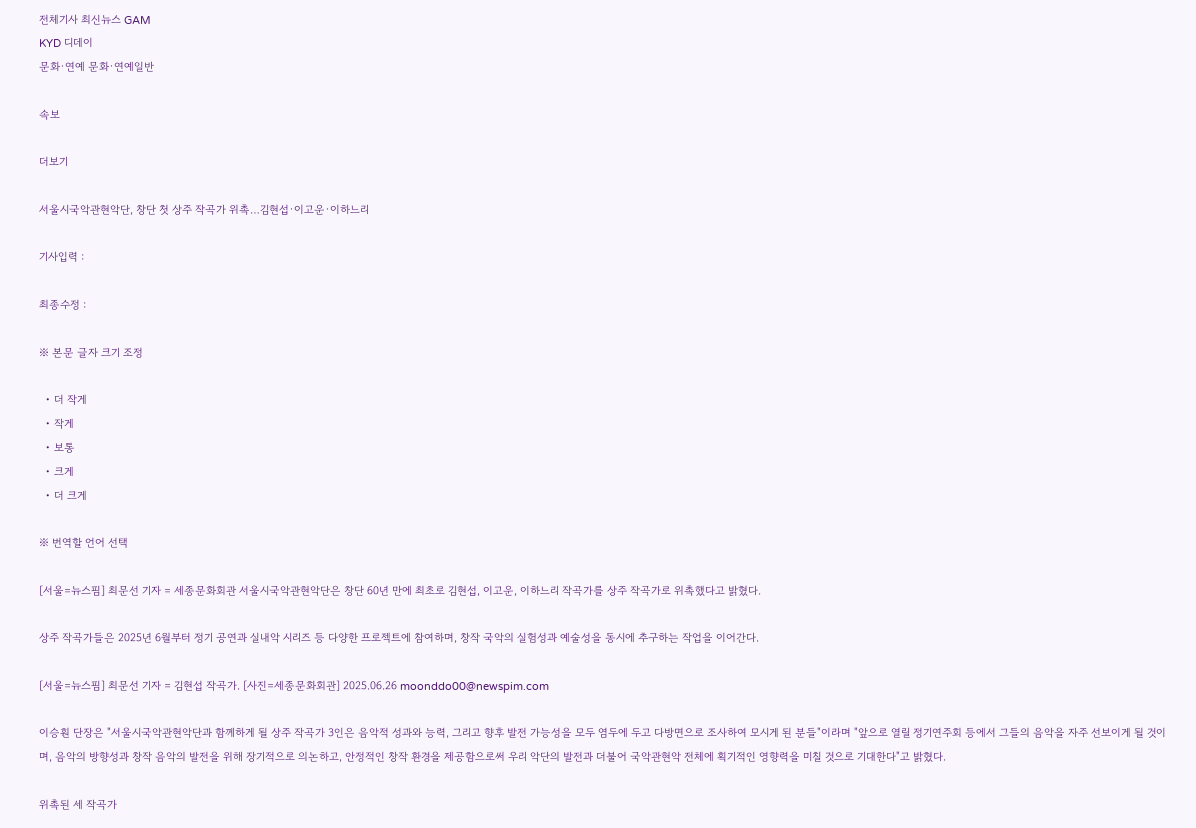전체기사 최신뉴스 GAM
KYD 디데이
문화·연예 문화·연예일반

속보

더보기

서울시국악관현악단, 창단 첫 상주 작곡가 위촉…김현섭·이고운·이하느리

기사입력 :

최종수정 :

※ 본문 글자 크기 조정

  • 더 작게
  • 작게
  • 보통
  • 크게
  • 더 크게

※ 번역할 언어 선택

[서울=뉴스핌] 최문선 기자 = 세종문화회관 서울시국악관현악단은 창단 60년 만에 최초로 김현섭, 이고운, 이하느리 작곡가를 상주 작곡가로 위촉했다고 밝혔다.

상주 작곡가들은 2025년 6월부터 정기 공연과 실내악 시리즈 등 다양한 프로젝트에 참여하며, 창작 국악의 실험성과 예술성을 동시에 추구하는 작업을 이어간다.

[서울=뉴스핌] 최문선 기자 = 김현섭 작곡가. [사진=세종문화회관] 2025.06.26 moonddo00@newspim.com

이승훤 단장은 "서울시국악관현악단과 함께하게 될 상주 작곡가 3인은 음악적 성과와 능력, 그리고 향후 발전 가능성을 모두 염두에 두고 다방면으로 조사하여 모시게 된 분들"이라며 "앞으로 열릴 정기연주회 등에서 그들의 음악을 자주 선보이게 될 것이며, 음악의 방향성과 창작 음악의 발전을 위해 장기적으로 의논하고, 안정적인 창작 환경을 제공함으로써 우리 악단의 발전과 더불어 국악관현악 전체에 획기적인 영향력을 미칠 것으로 기대한다"고 밝혔다.

위촉된 세 작곡가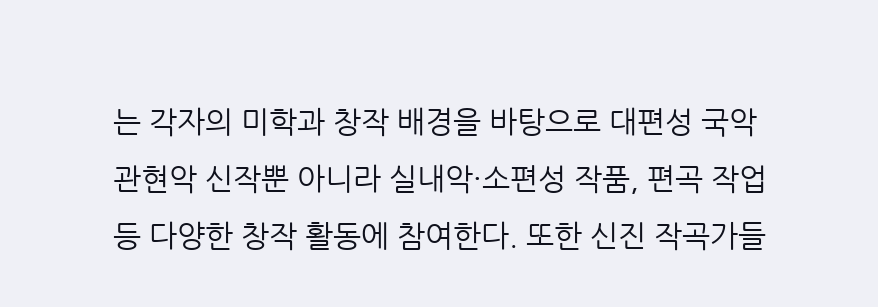는 각자의 미학과 창작 배경을 바탕으로 대편성 국악관현악 신작뿐 아니라 실내악·소편성 작품, 편곡 작업 등 다양한 창작 활동에 참여한다. 또한 신진 작곡가들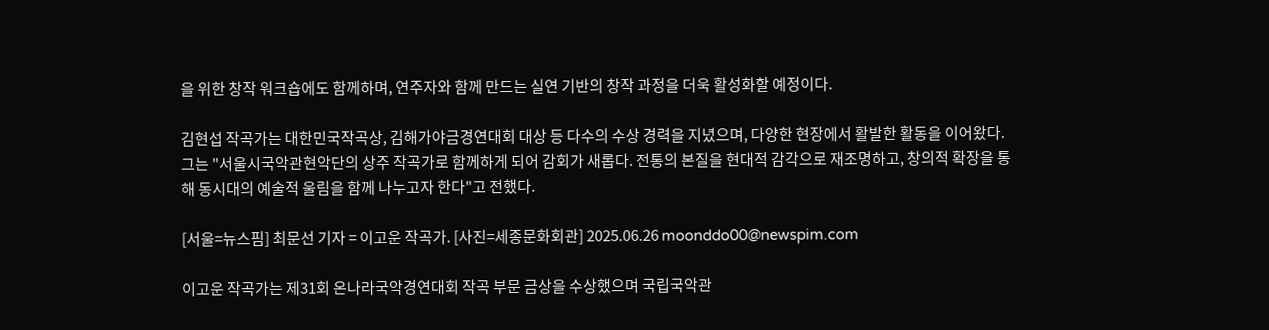을 위한 창작 워크숍에도 함께하며, 연주자와 함께 만드는 실연 기반의 창작 과정을 더욱 활성화할 예정이다.

김현섭 작곡가는 대한민국작곡상, 김해가야금경연대회 대상 등 다수의 수상 경력을 지녔으며, 다양한 현장에서 활발한 활동을 이어왔다. 그는 "서울시국악관현악단의 상주 작곡가로 함께하게 되어 감회가 새롭다. 전통의 본질을 현대적 감각으로 재조명하고, 창의적 확장을 통해 동시대의 예술적 울림을 함께 나누고자 한다"고 전했다.

[서울=뉴스핌] 최문선 기자 = 이고운 작곡가. [사진=세종문화회관] 2025.06.26 moonddo00@newspim.com

이고운 작곡가는 제31회 온나라국악경연대회 작곡 부문 금상을 수상했으며 국립국악관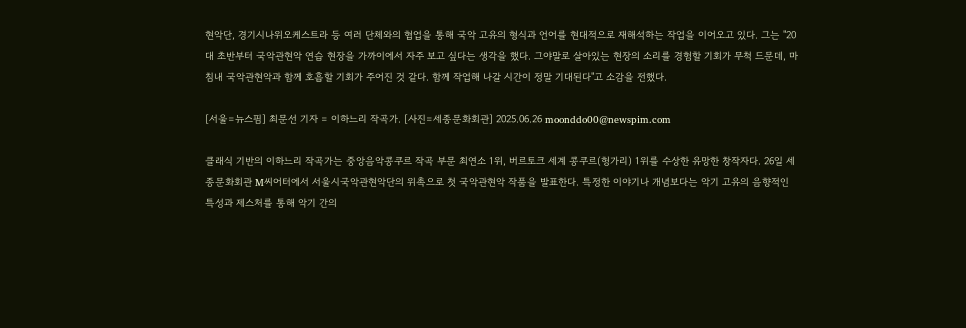현악단, 경기시나위오케스트라 등 여러 단체와의 협업을 통해 국악 고유의 형식과 언어를 현대적으로 재해석하는 작업을 이어오고 있다. 그는 "20대 초반부터 국악관현악 연습 현장을 가까이에서 자주 보고 싶다는 생각을 했다. 그야말로 살아있는 현장의 소리를 경험할 기회가 무척 드문데, 마침내 국악관현악과 함께 호흡할 기회가 주어진 것 같다. 함께 작업해 나갈 시간이 정말 기대된다"고 소감을 전했다.

[서울=뉴스핌] 최문선 기자 = 이하느리 작곡가. [사진=세종문화회관] 2025.06.26 moonddo00@newspim.com

클래식 기반의 이하느리 작곡가는 중앙음악콩쿠르 작곡 부문 최연소 1위, 버르토크 세계 콩쿠르(헝가리) 1위를 수상한 유망한 창작자다. 26일 세종문화회관 M씨어터에서 서울시국악관현악단의 위촉으로 첫 국악관현악 작품을 발표한다. 특정한 이야기나 개념보다는 악기 고유의 음향적인 특성과 제스처를 통해 악기 간의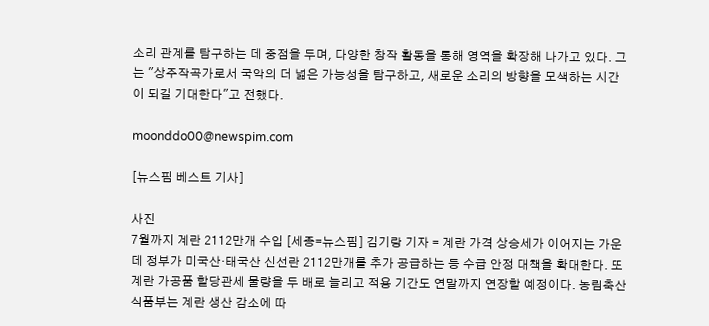소리 관계를 탐구하는 데 중점을 두며, 다양한 창작 활동을 통해 영역을 확장해 나가고 있다. 그는 "상주작곡가로서 국악의 더 넓은 가능성을 탐구하고, 새로운 소리의 방향을 모색하는 시간이 되길 기대한다"고 전했다.

moonddo00@newspim.com

[뉴스핌 베스트 기사]

사진
7월까지 계란 2112만개 수입 [세종=뉴스핌] 김기랑 기자 = 계란 가격 상승세가 이어지는 가운데 정부가 미국산·태국산 신선란 2112만개를 추가 공급하는 등 수급 안정 대책을 확대한다. 또 계란 가공품 할당관세 물량을 두 배로 늘리고 적용 기간도 연말까지 연장할 예정이다. 농림축산식품부는 계란 생산 감소에 따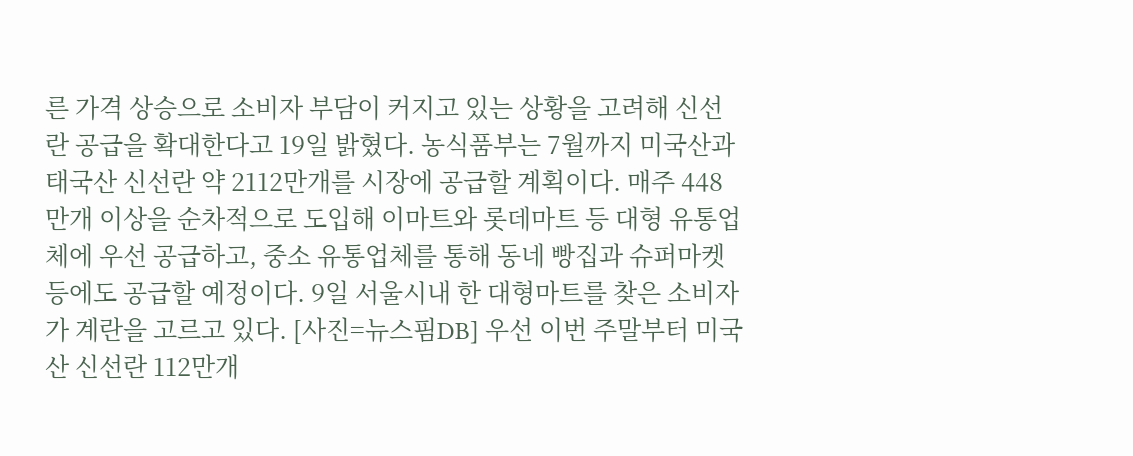른 가격 상승으로 소비자 부담이 커지고 있는 상황을 고려해 신선란 공급을 확대한다고 19일 밝혔다. 농식품부는 7월까지 미국산과 태국산 신선란 약 2112만개를 시장에 공급할 계획이다. 매주 448만개 이상을 순차적으로 도입해 이마트와 롯데마트 등 대형 유통업체에 우선 공급하고, 중소 유통업체를 통해 동네 빵집과 슈퍼마켓 등에도 공급할 예정이다. 9일 서울시내 한 대형마트를 찾은 소비자가 계란을 고르고 있다. [사진=뉴스핌DB] 우선 이번 주말부터 미국산 신선란 112만개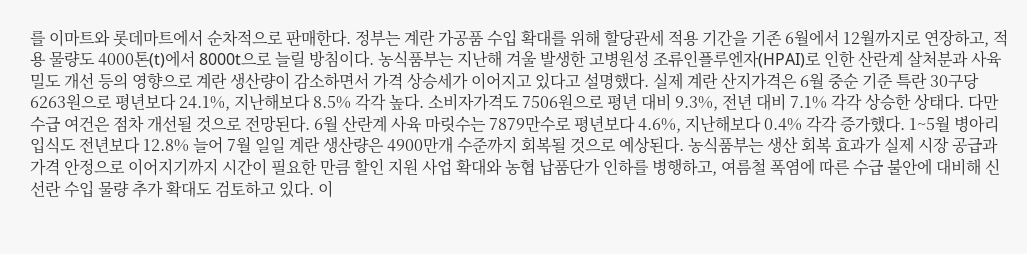를 이마트와 롯데마트에서 순차적으로 판매한다. 정부는 계란 가공품 수입 확대를 위해 할당관세 적용 기간을 기존 6월에서 12월까지로 연장하고, 적용 물량도 4000톤(t)에서 8000t으로 늘릴 방침이다. 농식품부는 지난해 겨울 발생한 고병원성 조류인플루엔자(HPAI)로 인한 산란계 살처분과 사육밀도 개선 등의 영향으로 계란 생산량이 감소하면서 가격 상승세가 이어지고 있다고 설명했다. 실제 계란 산지가격은 6월 중순 기준 특란 30구당 6263원으로 평년보다 24.1%, 지난해보다 8.5% 각각 높다. 소비자가격도 7506원으로 평년 대비 9.3%, 전년 대비 7.1% 각각 상승한 상태다. 다만 수급 여건은 점차 개선될 것으로 전망된다. 6월 산란계 사육 마릿수는 7879만수로 평년보다 4.6%, 지난해보다 0.4% 각각 증가했다. 1~5월 병아리 입식도 전년보다 12.8% 늘어 7월 일일 계란 생산량은 4900만개 수준까지 회복될 것으로 예상된다. 농식품부는 생산 회복 효과가 실제 시장 공급과 가격 안정으로 이어지기까지 시간이 필요한 만큼 할인 지원 사업 확대와 농협 납품단가 인하를 병행하고, 여름철 폭염에 따른 수급 불안에 대비해 신선란 수입 물량 추가 확대도 검토하고 있다. 이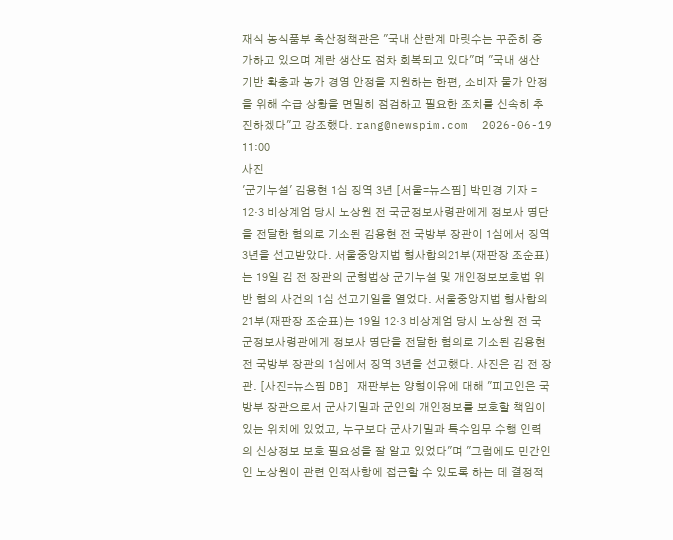재식 농식품부 축산정책관은 "국내 산란계 마릿수는 꾸준히 증가하고 있으며 계란 생산도 점차 회복되고 있다"며 "국내 생산 기반 확충과 농가 경영 안정을 지원하는 한편, 소비자 물가 안정을 위해 수급 상황을 면밀히 점검하고 필요한 조치를 신속히 추진하겠다"고 강조했다. rang@newspim.com  2026-06-19 11:00
사진
'군기누설' 김용현 1심 징역 3년 [서울=뉴스핌] 박민경 기자 = 12·3 비상계엄 당시 노상원 전 국군정보사령관에게 정보사 명단을 전달한 혐의로 기소된 김용현 전 국방부 장관이 1심에서 징역 3년을 선고받았다. 서울중앙지법 형사합의21부(재판장 조순표)는 19일 김 전 장관의 군형법상 군기누설 및 개인정보보호법 위반 혐의 사건의 1심 선고기일을 열었다. 서울중앙지법 형사합의21부(재판장 조순표)는 19일 12·3 비상계엄 당시 노상원 전 국군정보사령관에게 정보사 명단을 전달한 혐의로 기소된 김용현 전 국방부 장관의 1심에서 징역 3년을 선고했다. 사진은 김 전 장관. [사진=뉴스핌 DB] 재판부는 양형이유에 대해 "피고인은 국방부 장관으로서 군사기밀과 군인의 개인정보를 보호할 책임이 있는 위치에 있었고, 누구보다 군사기밀과 특수임무 수행 인력의 신상정보 보호 필요성을 잘 알고 있었다"며 "그럼에도 민간인인 노상원이 관련 인적사항에 접근할 수 있도록 하는 데 결정적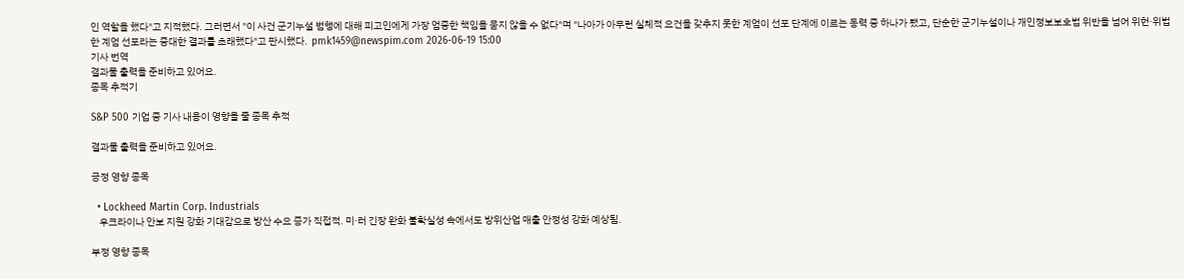인 역할을 했다"고 지적했다. 그러면서 "이 사건 군기누설 범행에 대해 피고인에게 가장 엄중한 책임을 묻지 않을 수 없다"며 "나아가 아무런 실체적 요건을 갖추지 못한 계엄이 선포 단계에 이르는 동력 중 하나가 됐고, 단순한 군기누설이나 개인정보보호법 위반을 넘어 위헌·위법한 계엄 선포라는 중대한 결과를 초래했다"고 판시했다.  pmk1459@newspim.com 2026-06-19 15:00
기사 번역
결과물 출력을 준비하고 있어요.
종목 추적기

S&P 500 기업 중 기사 내용이 영향을 줄 종목 추적

결과물 출력을 준비하고 있어요.

긍정 영향 종목

  • Lockheed Martin Corp. Industrials
    우크라이나 안보 지원 강화 기대감으로 방산 수요 증가 직접적. 미·러 긴장 완화 불확실성 속에서도 방위산업 매출 안정성 강화 예상됨.

부정 영향 종목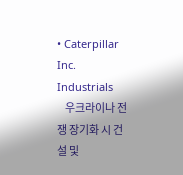• Caterpillar Inc. Industrials
    우크라이나 전쟁 장기화 시 건설 및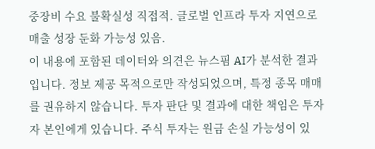중장비 수요 불확실성 직접적. 글로벌 인프라 투자 지연으로 매출 성장 둔화 가능성 있음.
이 내용에 포함된 데이터와 의견은 뉴스핌 AI가 분석한 결과입니다. 정보 제공 목적으로만 작성되었으며, 특정 종목 매매를 권유하지 않습니다. 투자 판단 및 결과에 대한 책임은 투자자 본인에게 있습니다. 주식 투자는 원금 손실 가능성이 있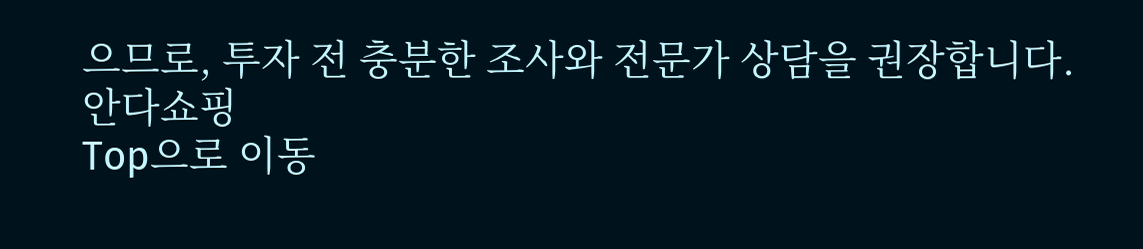으므로, 투자 전 충분한 조사와 전문가 상담을 권장합니다.
안다쇼핑
Top으로 이동